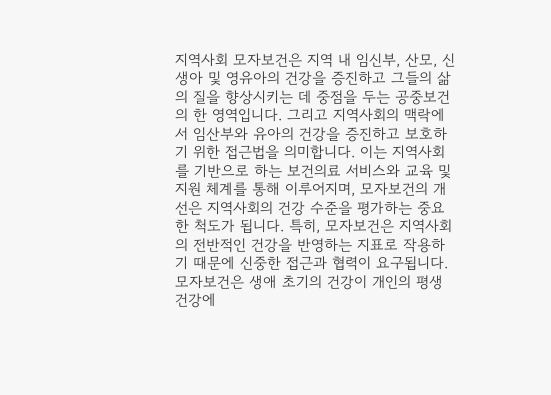지역사회 모자보건은 지역 내 임신부, 산모, 신생아 및 영유아의 건강을 증진하고 그들의 삶의 질을 향상시키는 데 중점을 두는 공중보건의 한 영역입니다. 그리고 지역사회의 맥락에서 임산부와 유아의 건강을 증진하고 보호하기 위한 접근법을 의미합니다. 이는 지역사회를 기반으로 하는 보건의료 서비스와 교육 및 지원 체계를 통해 이루어지며, 모자보건의 개선은 지역사회의 건강 수준을 평가하는 중요한 척도가 됩니다. 특히, 모자보건은 지역사회의 전반적인 건강을 반영하는 지표로 작용하기 때문에 신중한 접근과 협력이 요구됩니다.
모자보건은 생애 초기의 건강이 개인의 평생 건강에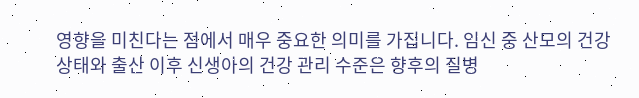영향을 미친다는 점에서 매우 중요한 의미를 가집니다. 임신 중 산모의 건강 상태와 출산 이후 신생아의 건강 관리 수준은 향후의 질병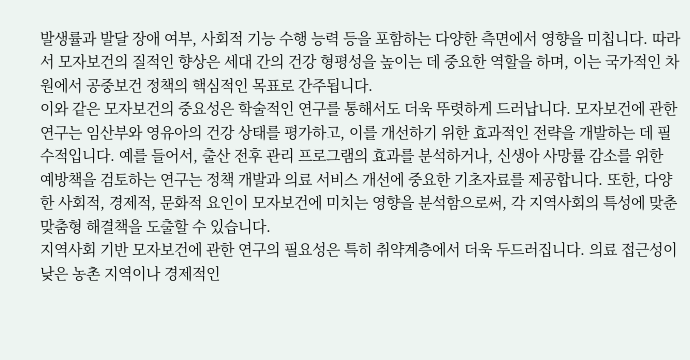발생률과 발달 장애 여부, 사회적 기능 수행 능력 등을 포함하는 다양한 측면에서 영향을 미칩니다. 따라서 모자보건의 질적인 향상은 세대 간의 건강 형평성을 높이는 데 중요한 역할을 하며, 이는 국가적인 차원에서 공중보건 정책의 핵심적인 목표로 간주됩니다.
이와 같은 모자보건의 중요성은 학술적인 연구를 통해서도 더욱 뚜렷하게 드러납니다. 모자보건에 관한 연구는 임산부와 영유아의 건강 상태를 평가하고, 이를 개선하기 위한 효과적인 전략을 개발하는 데 필수적입니다. 예를 들어서, 출산 전후 관리 프로그램의 효과를 분석하거나, 신생아 사망률 감소를 위한 예방책을 검토하는 연구는 정책 개발과 의료 서비스 개선에 중요한 기초자료를 제공합니다. 또한, 다양한 사회적, 경제적, 문화적 요인이 모자보건에 미치는 영향을 분석함으로써, 각 지역사회의 특성에 맞춘 맞춤형 해결책을 도출할 수 있습니다.
지역사회 기반 모자보건에 관한 연구의 필요성은 특히 취약계층에서 더욱 두드러집니다. 의료 접근성이 낮은 농촌 지역이나 경제적인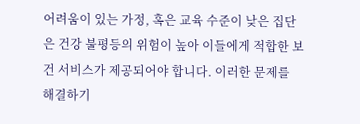어려움이 있는 가정, 혹은 교육 수준이 낮은 집단은 건강 불평등의 위험이 높아 이들에게 적합한 보건 서비스가 제공되어야 합니다. 이러한 문제를 해결하기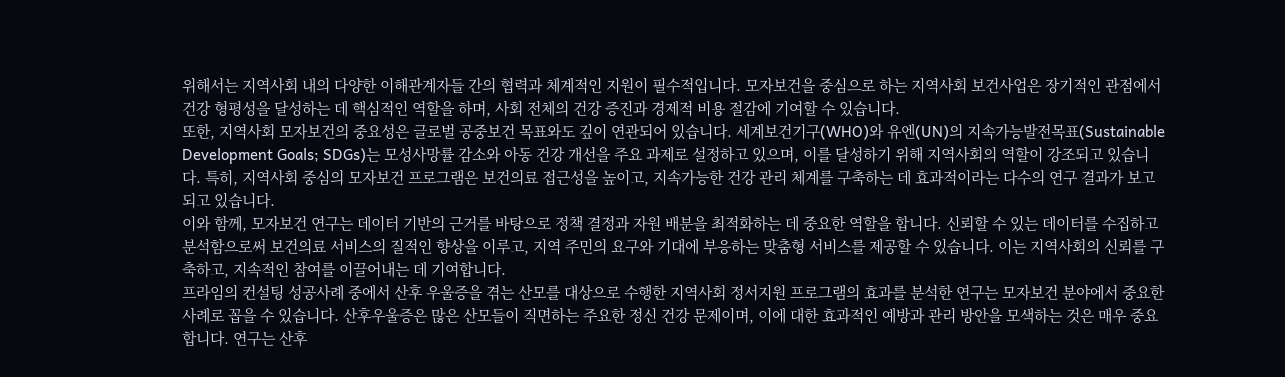위해서는 지역사회 내의 다양한 이해관계자들 간의 협력과 체계적인 지원이 필수적입니다. 모자보건을 중심으로 하는 지역사회 보건사업은 장기적인 관점에서 건강 형평성을 달성하는 데 핵심적인 역할을 하며, 사회 전체의 건강 증진과 경제적 비용 절감에 기여할 수 있습니다.
또한, 지역사회 모자보건의 중요성은 글로벌 공중보건 목표와도 깊이 연관되어 있습니다. 세계보건기구(WHO)와 유엔(UN)의 지속가능발전목표(Sustainable Development Goals; SDGs)는 모성사망률 감소와 아동 건강 개선을 주요 과제로 설정하고 있으며, 이를 달성하기 위해 지역사회의 역할이 강조되고 있습니다. 특히, 지역사회 중심의 모자보건 프로그램은 보건의료 접근성을 높이고, 지속가능한 건강 관리 체계를 구축하는 데 효과적이라는 다수의 연구 결과가 보고되고 있습니다.
이와 함께, 모자보건 연구는 데이터 기반의 근거를 바탕으로 정책 결정과 자원 배분을 최적화하는 데 중요한 역할을 합니다. 신뢰할 수 있는 데이터를 수집하고 분석함으로써 보건의료 서비스의 질적인 향상을 이루고, 지역 주민의 요구와 기대에 부응하는 맞춤형 서비스를 제공할 수 있습니다. 이는 지역사회의 신뢰를 구축하고, 지속적인 참여를 이끌어내는 데 기여합니다.
프라임의 컨설팅 성공사례 중에서 산후 우울증을 겪는 산모를 대상으로 수행한 지역사회 정서지원 프로그램의 효과를 분석한 연구는 모자보건 분야에서 중요한 사례로 꼽을 수 있습니다. 산후우울증은 많은 산모들이 직면하는 주요한 정신 건강 문제이며, 이에 대한 효과적인 예방과 관리 방안을 모색하는 것은 매우 중요합니다. 연구는 산후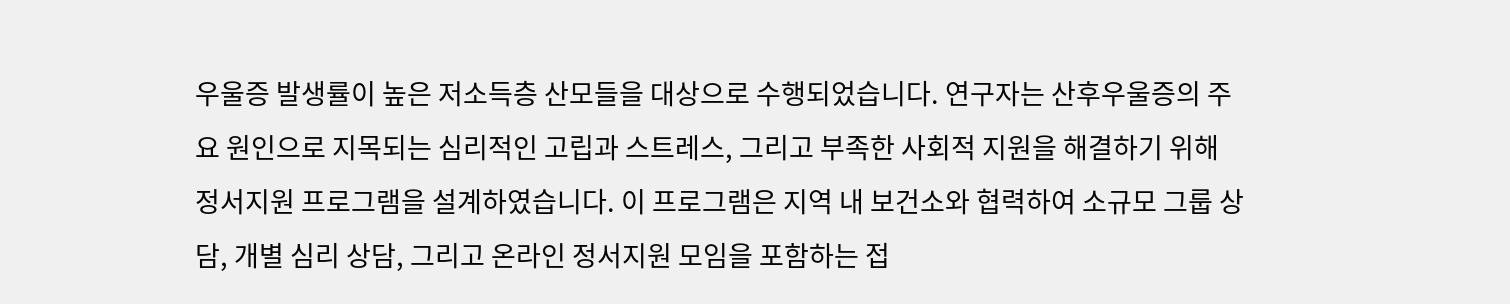우울증 발생률이 높은 저소득층 산모들을 대상으로 수행되었습니다. 연구자는 산후우울증의 주요 원인으로 지목되는 심리적인 고립과 스트레스, 그리고 부족한 사회적 지원을 해결하기 위해 정서지원 프로그램을 설계하였습니다. 이 프로그램은 지역 내 보건소와 협력하여 소규모 그룹 상담, 개별 심리 상담, 그리고 온라인 정서지원 모임을 포함하는 접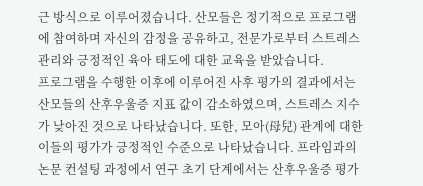근 방식으로 이루어졌습니다. 산모들은 정기적으로 프로그램에 참여하며 자신의 감정을 공유하고, 전문가로부터 스트레스 관리와 긍정적인 육아 태도에 대한 교육을 받았습니다.
프로그램을 수행한 이후에 이루어진 사후 평가의 결과에서는 산모들의 산후우울증 지표 값이 감소하였으며, 스트레스 지수가 낮아진 것으로 나타났습니다. 또한, 모아(母兒) 관계에 대한 이들의 평가가 긍정적인 수준으로 나타났습니다. 프라임과의 논문 컨설팅 과정에서 연구 초기 단계에서는 산후우울증 평가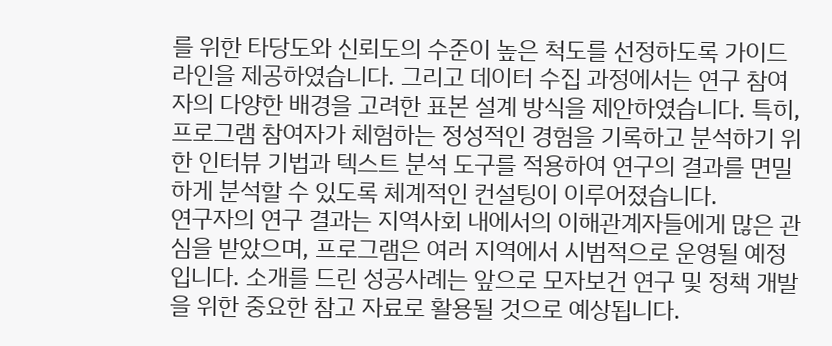를 위한 타당도와 신뢰도의 수준이 높은 척도를 선정하도록 가이드라인을 제공하였습니다. 그리고 데이터 수집 과정에서는 연구 참여자의 다양한 배경을 고려한 표본 설계 방식을 제안하였습니다. 특히, 프로그램 참여자가 체험하는 정성적인 경험을 기록하고 분석하기 위한 인터뷰 기법과 텍스트 분석 도구를 적용하여 연구의 결과를 면밀하게 분석할 수 있도록 체계적인 컨설팅이 이루어졌습니다.
연구자의 연구 결과는 지역사회 내에서의 이해관계자들에게 많은 관심을 받았으며, 프로그램은 여러 지역에서 시범적으로 운영될 예정입니다. 소개를 드린 성공사례는 앞으로 모자보건 연구 및 정책 개발을 위한 중요한 참고 자료로 활용될 것으로 예상됩니다.